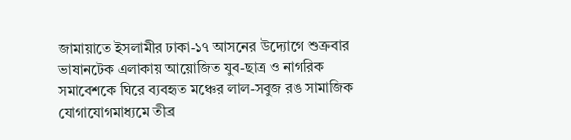জামায়াতে ইসলামীর ঢাকা-১৭ আসনের উদ্যোগে শুক্রবার ভাষানটেক এলাকায় আয়োজিত যুব-ছাত্র ও নাগরিক সমাবেশকে ঘিরে ব্যবহৃত মঞ্চের লাল-সবুজ রঙ সামাজিক যোগাযোগমাধ্যমে তীব্র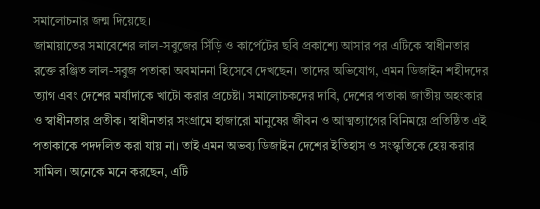সমালোচনার জন্ম দিয়েছে।
জামায়াতের সমাবেশের লাল-সবুজের সিঁড়ি ও কার্পেটের ছবি প্রকাশ্যে আসার পর এটিকে স্বাধীনতার রক্তে রঞ্জিত লাল-সবুজ পতাকা অবমাননা হিসেবে দেখছেন। তাদের অভিযোগ, এমন ডিজাইন শহীদদের ত্যাগ এবং দেশের মর্যাদাকে খাটো করার প্রচেষ্টা। সমালোচকদের দাবি, দেশের পতাকা জাতীয় অহংকার ও স্বাধীনতার প্রতীক। স্বাধীনতার সংগ্রামে হাজারো মানুষের জীবন ও আত্মত্যাগের বিনিময়ে প্রতিষ্ঠিত এই পতাকাকে পদদলিত করা যায় না। তাই এমন অভব্য ডিজাইন দেশের ইতিহাস ও সংস্কৃতিকে হেয় করার সামিল। অনেকে মনে করছেন, এটি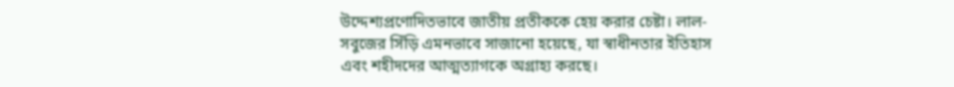উদ্দেশ্যপ্রণোদিতভাবে জাতীয় প্রতীককে হেয় করার চেষ্টা। লাল-সবুজের সিঁড়ি এমনভাবে সাজানো হয়েছে, যা স্বাধীনতার ইতিহাস এবং শহীদদের আত্মত্যাগকে অগ্রাহ্য করছে।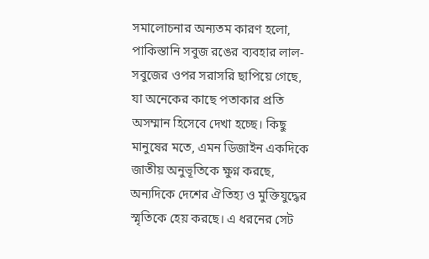সমালোচনার অন্যতম কারণ হলো, পাকিস্তানি সবুজ রঙের ব্যবহার লাল-সবুজের ওপর সরাসরি ছাপিয়ে গেছে, যা অনেকের কাছে পতাকার প্রতি অসম্মান হিসেবে দেখা হচ্ছে। কিছু মানুষের মতে, এমন ডিজাইন একদিকে জাতীয় অনুভূতিকে ক্ষুণ্ন করছে, অন্যদিকে দেশের ঐতিহ্য ও মুক্তিযুদ্ধের স্মৃতিকে হেয় করছে। এ ধরনের সেট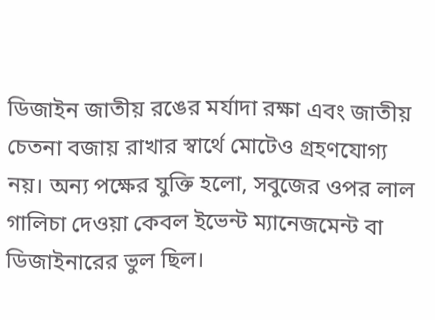ডিজাইন জাতীয় রঙের মর্যাদা রক্ষা এবং জাতীয় চেতনা বজায় রাখার স্বার্থে মোটেও গ্রহণযোগ্য নয়। অন্য পক্ষের যুক্তি হলো, সবুজের ওপর লাল গালিচা দেওয়া কেবল ইভেন্ট ম্যানেজমেন্ট বা ডিজাইনারের ভুল ছিল।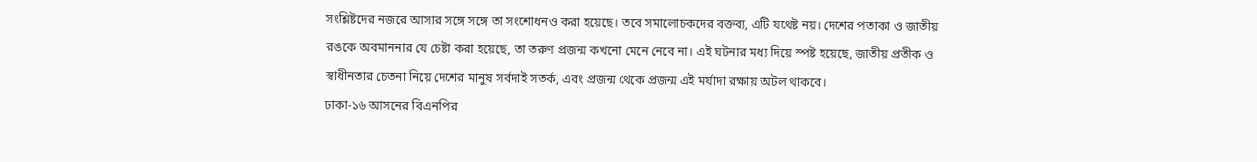সংশ্লিষ্টদের নজরে আসার সঙ্গে সঙ্গে তা সংশোধনও করা হয়েছে। তবে সমালোচকদের বক্তব্য, এটি যথেষ্ট নয়। দেশের পতাকা ও জাতীয় রঙকে অবমাননার যে চেষ্টা করা হয়েছে, তা তরুণ প্রজন্ম কখনো মেনে নেবে না। এই ঘটনার মধ্য দিয়ে স্পষ্ট হয়েছে, জাতীয় প্রতীক ও স্বাধীনতার চেতনা নিয়ে দেশের মানুষ সর্বদাই সতর্ক, এবং প্রজন্ম থেকে প্রজন্ম এই মর্যাদা রক্ষায় অটল থাকবে।
ঢাকা-১৬ আসনের বিএনপির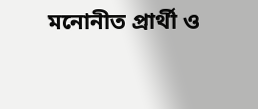মনোনীত প্রার্থী ও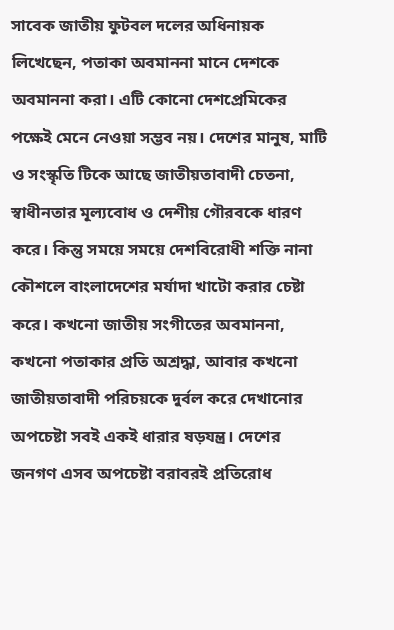সাবেক জাতীয় ফুটবল দলের অধিনায়ক লিখেছেন, পতাকা অবমাননা মানে দেশকে অবমাননা করা। এটি কোনো দেশপ্রেমিকের পক্ষেই মেনে নেওয়া সম্ভব নয়। দেশের মানুষ, মাটি ও সংস্কৃতি টিকে আছে জাতীয়তাবাদী চেতনা, স্বাধীনতার মূল্যবোধ ও দেশীয় গৌরবকে ধারণ করে। কিন্তু সময়ে সময়ে দেশবিরোধী শক্তি নানা কৌশলে বাংলাদেশের মর্যাদা খাটো করার চেষ্টা করে। কখনো জাতীয় সংগীতের অবমাননা, কখনো পতাকার প্রতি অশ্রদ্ধা, আবার কখনো জাতীয়তাবাদী পরিচয়কে দুর্বল করে দেখানোর অপচেষ্টা সবই একই ধারার ষড়যন্ত্র। দেশের জনগণ এসব অপচেষ্টা বরাবরই প্রতিরোধ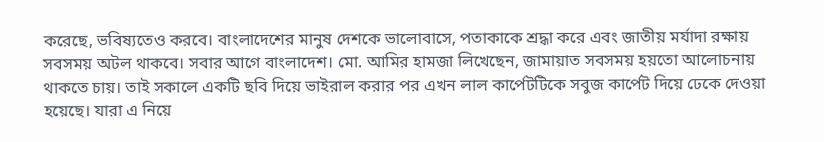করেছে, ভবিষ্যতেও করবে। বাংলাদেশের মানুষ দেশকে ভালোবাসে, পতাকাকে শ্রদ্ধা করে এবং জাতীয় মর্যাদা রক্ষায় সবসময় অটল থাকবে। সবার আগে বাংলাদেশ। মো. আমির হামজা লিখেছেন, জামায়াত সবসময় হয়তো আলোচনায় থাকতে চায়। তাই সকালে একটি ছবি দিয়ে ভাইরাল করার পর এখন লাল কার্পেটটিকে সবুজ কার্পেট দিয়ে ঢেকে দেওয়া হয়েছে। যারা এ নিয়ে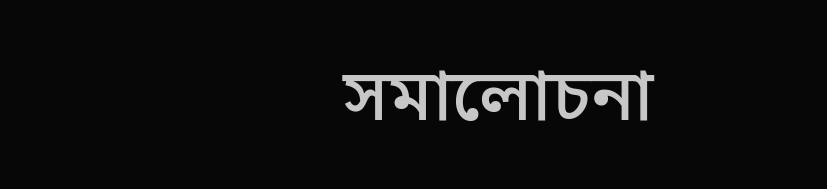সমালোচনা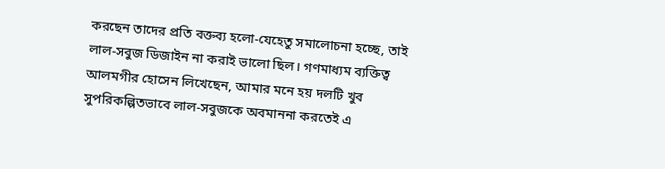করছেন তাদের প্রতি বক্তব্য হলো-যেহেতু সমালোচনা হচ্ছে, তাই লাল-সবুজ ডিজাইন না করাই ভালো ছিল। গণমাধ্যম ব্যক্তিত্ব আলমগীর হোসেন লিখেছেন, আমার মনে হয় দলটি খুব সুপরিকল্পিতভাবে লাল-সবুজকে অবমাননা করতেই এ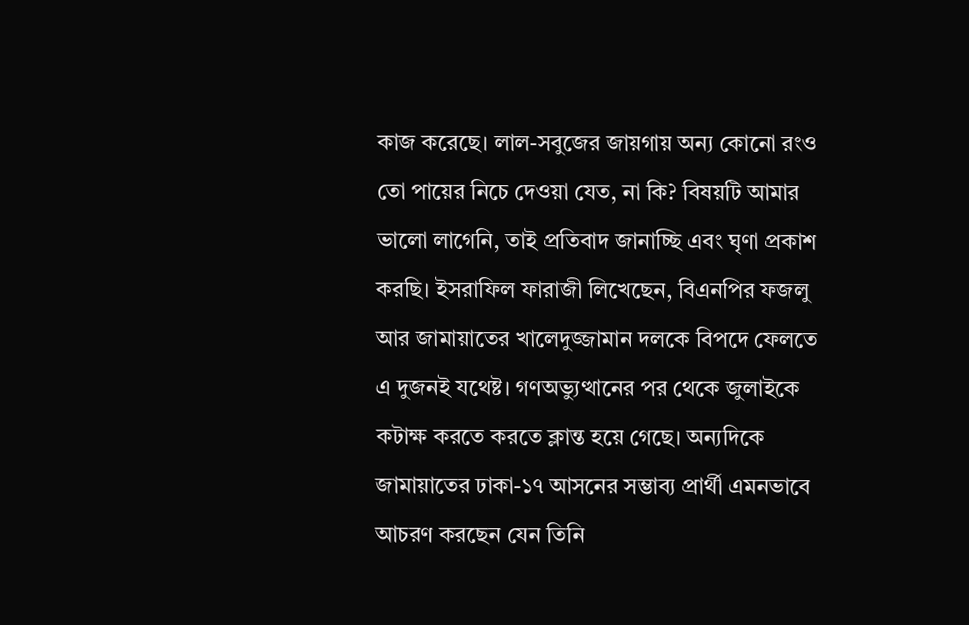কাজ করেছে। লাল-সবুজের জায়গায় অন্য কোনো রংও তো পায়ের নিচে দেওয়া যেত, না কি? বিষয়টি আমার ভালো লাগেনি, তাই প্রতিবাদ জানাচ্ছি এবং ঘৃণা প্রকাশ করছি। ইসরাফিল ফারাজী লিখেছেন, বিএনপির ফজলু আর জামায়াতের খালেদুজ্জামান দলকে বিপদে ফেলতে এ দুজনই যথেষ্ট। গণঅভ্যুত্থানের পর থেকে জুলাইকে কটাক্ষ করতে করতে ক্লান্ত হয়ে গেছে। অন্যদিকে জামায়াতের ঢাকা-১৭ আসনের সম্ভাব্য প্রার্থী এমনভাবে আচরণ করছেন যেন তিনি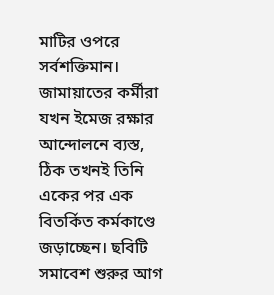মাটির ওপরে সর্বশক্তিমান। জামায়াতের কর্মীরা যখন ইমেজ রক্ষার আন্দোলনে ব্যস্ত, ঠিক তখনই তিনি একের পর এক বিতর্কিত কর্মকাণ্ডে জড়াচ্ছেন। ছবিটি সমাবেশ শুরুর আগ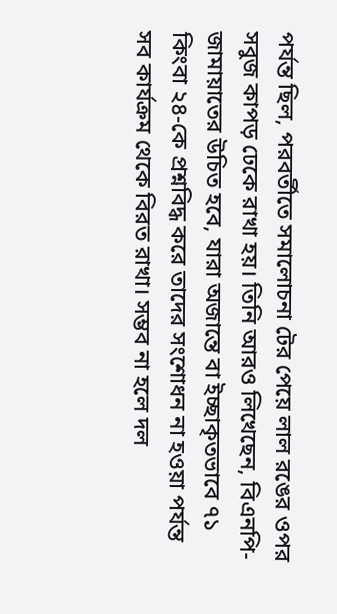পর্যন্ত ছিল, পরবর্তীতে সমালোচনা টের পেয়ে লাল রঙের ওপর সবুজ কাপড় ঢেকে রাখা হয়। তিনি আরও লিখেছেন, বিএনপি-জামায়াতের উচিত হবে, যারা অজান্তে বা ইচ্ছাকৃতভাবে ৭১ কিংবা ২৪-কে প্রশ্নবিদ্ধ করে তাদের সংশোধন না হওয়া পর্যন্ত সব কার্যক্রম থেকে বিরত রাখা। সম্ভব না হলে দল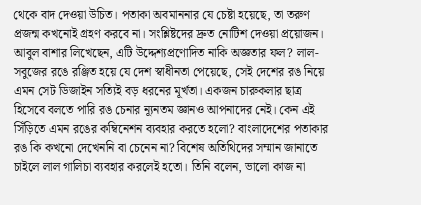থেকে বাদ দেওয়া উচিত। পতাকা অবমাননার যে চেষ্টা হয়েছে, তা তরুণ প্রজন্ম কখনোই গ্রহণ করবে না। সংশ্লিষ্টদের দ্রুত নোটিশ দেওয়া প্রয়োজন। আবুল বাশার লিখেছেন, এটি উদ্দেশ্যপ্রণোদিত নাকি অজ্ঞতার ফল? লাল-সবুজের রঙে রঞ্জিত হয়ে যে দেশ স্বাধীনতা পেয়েছে, সেই দেশের রঙ নিয়ে এমন সেট ডিজাইন সত্যিই বড় ধরনের মূর্খতা। একজন চারুকলার ছাত্র হিসেবে বলতে পারি রঙ চেনার ন্যূনতম জ্ঞানও আপনাদের নেই। কেন এই সিঁড়িতে এমন রঙের কম্বিনেশন ব্যবহার করতে হলো? বাংলাদেশের পতাকার রঙ কি কখনো দেখেননি বা চেনেন না? বিশেষ অতিথিদের সম্মান জানাতে চাইলে লাল গালিচা ব্যবহার করলেই হতো। তিনি বলেন, ভালো কাজ না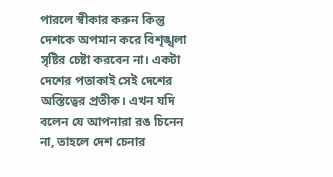পারলে স্বীকার করুন কিন্তু দেশকে অপমান করে বিশৃঙ্খলা সৃষ্টির চেষ্টা করবেন না। একটা দেশের পতাকাই সেই দেশের অস্তিত্বের প্রতীক। এখন যদি বলেন যে আপনারা রঙ চিনেন না, তাহলে দেশ চেনার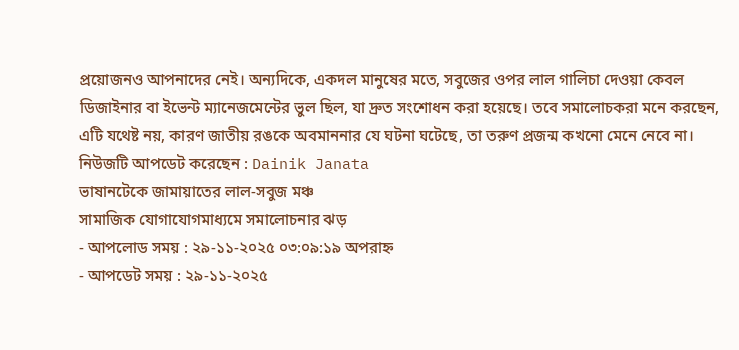প্রয়োজনও আপনাদের নেই। অন্যদিকে, একদল মানুষের মতে, সবুজের ওপর লাল গালিচা দেওয়া কেবল ডিজাইনার বা ইভেন্ট ম্যানেজমেন্টের ভুল ছিল, যা দ্রুত সংশোধন করা হয়েছে। তবে সমালোচকরা মনে করছেন, এটি যথেষ্ট নয়, কারণ জাতীয় রঙকে অবমাননার যে ঘটনা ঘটেছে, তা তরুণ প্রজন্ম কখনো মেনে নেবে না।
নিউজটি আপডেট করেছেন : Dainik Janata
ভাষানটেকে জামায়াতের লাল-সবুজ মঞ্চ
সামাজিক যোগাযোগমাধ্যমে সমালোচনার ঝড়
- আপলোড সময় : ২৯-১১-২০২৫ ০৩:০৯:১৯ অপরাহ্ন
- আপডেট সময় : ২৯-১১-২০২৫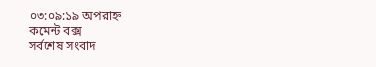০৩:০৯:১৯ অপরাহ্ন
কমেন্ট বক্স
সর্বশেষ সংবাদ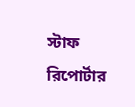স্টাফ রিপোর্টার